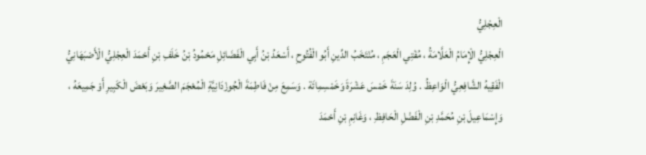الْعِجْلِيُّ
الْعِجْلِيُّ الْإِمَامُ الْعَلَّامَةُ ، مُفْتِي الْعَجَمِ ، مُنْتَخَبُ الدِّينِ أَبُو الْفُتُوحِ ، أَسْعَدُ بْنُ أَبِي الْفَضَائِلِ مَحْمُودُ بْنُ خَلَفِ بْنِ أَحْمَدَ الْعِجْلِيُّ الْأَصْبَهَانِيُّ الْفَقِيهُ الشَّافِعِيُّ الْوَاعِظُ . وُلِدَ سَنَةَ خَمْسَ عَشْرَةَ وَخَمْسِمِائَة . وَسَمِعَ مِنْ فَاطِمَةَ الْجُوزْدَانِيَّةِ الْمُعْجَمَ الصَّغِيرَ وَبَعْضَ الْكَبِيرِ أَوْ جَمِيعَهُ ، وَإِسْمَاعِيلَ بْنِ مُحَمَّدِ بْنِ الْفَضْلِ الْحَافِظِ ، وَغَانِمِ بْنِ أَحْمَدَ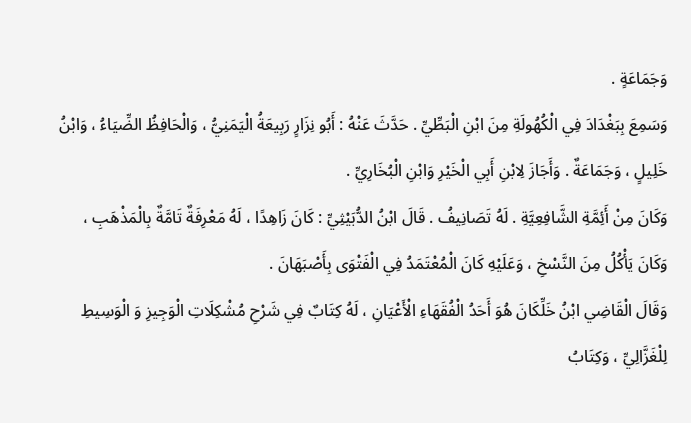وَجَمَاعَةٍ .
وَسَمِعَ بِبَغْدَادَ فِي الْكُهُولَةِ مِنَ ابْنِ الْبَطِّيِّ . حَدَّثَ عَنْهُ : أَبُو نِزَارٍ رَبِيعَةُ الْيَمَنِيُّ ، وَالْحَافِظُ الضِّيَاءُ ، وَابْنُ خَلِيلٍ ، وَجَمَاعَةٌ . وَأَجَازَ لِابْنِ أَبِي الْخَيْرِ وَابْنِ الْبُخَارِيِّ .
وَكَانَ مِنْ أَئِمَّةِ الشَّافِعِيَّةِ . لَهُ تَصَانِيفُ . قَالَ ابْنُ الدُّبَيْثِيِّ : كَانَ زَاهِدًا ، لَهُ مَعْرِفَةٌ تَامَّةٌ بِالْمَذْهَبِ ، وَكَانَ يَأْكُلُ مِنَ النَّسْخِ ، وَعَلَيْهِ كَانَ الْمُعْتَمَدُ فِي الْفَتْوَى بِأَصْبَهَانَ .
وَقَالَ الْقَاضِي ابْنُ خَلِّكَانَ هُوَ أَحَدُ الْفُقَهَاءِ الْأَعْيَانِ ، لَهُ كِتَابٌ فِي شَرْحِ مُشْكِلَاتِ الْوَجِيزِ وَ الْوَسِيطِ لِلْغَزَّالِيِّ ، وَكِتَابُ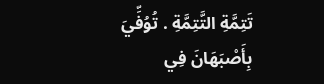تَتِمَّةِ التَّتِمَّةِ . تُوُفِّيَ بِأَصْبَهَانَ فِي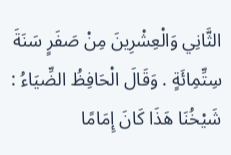الثَّانِي وَالْعِشْرِينَ مِنْ صَفَرٍ سَنَةَ سِتِّمِائَةٍ . وَقَالَ الْحَافِظُ الضِّيَاءُ : شَيْخُنَا هَذَا كَانَ إِمَامًا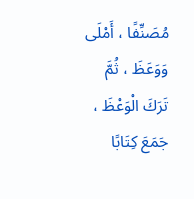مُصَنِّفًا ، أَمْلَى وَوَعَظَ ، ثُمَّ تَرَكَ الْوَعْظَ ، جَمَعَ كِتَابًا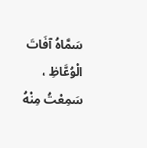سَمَّاهُ آفَاتَ الْوُعَّاظِ ، سَمِعْتُ مِنْهُ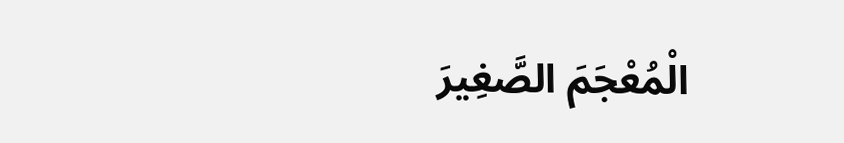الْمُعْجَمَ الصَّغِيرَ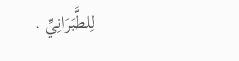لِلطَّبَرَانِيِّ .